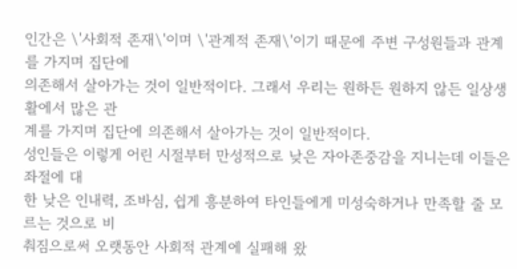인간은 \'사회적 존재\'이며 \'관계적 존재\'이기 때문에 주변 구성원들과 관계를 가지며 집단에
의존해서 살아가는 것이 일반적이다. 그래서 우리는 원하든 원하지 않든 일상생활에서 많은 관
계를 가지며 집단에 의존해서 살아가는 것이 일반적이다.
성인들은 이렇게 어린 시절부터 만성적으로 낮은 자아존중감을 지니는데 이들은 좌절에 대
한 낮은 인내력, 조바심, 쉽게 흥분하여 타인들에게 미성숙하거나 만족할 줄 모르는 것으로 비
춰짐으로써 오랫동안 사회적 관계에 실패해 왔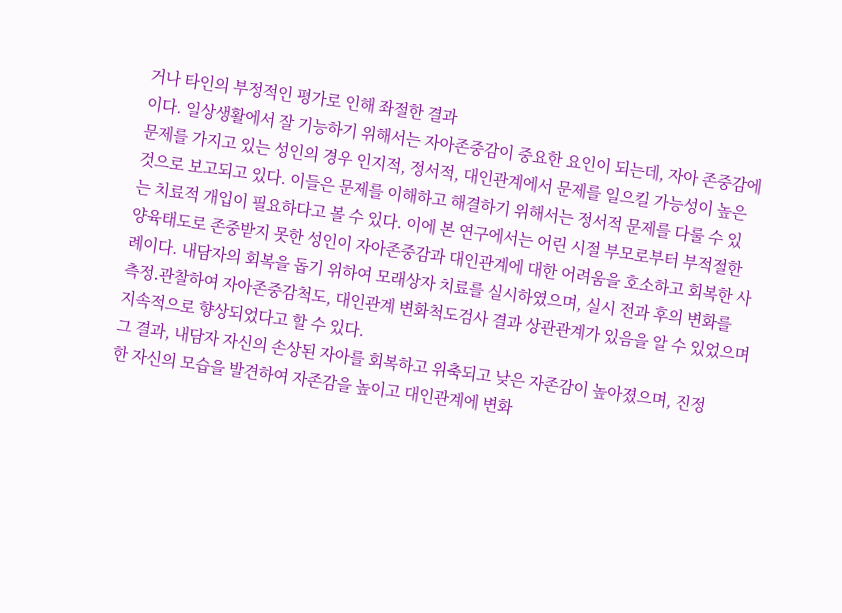거나 타인의 부정적인 평가로 인해 좌절한 결과
이다. 일상생활에서 잘 기능하기 위해서는 자아존중감이 중요한 요인이 되는데, 자아 존중감에
문제를 가지고 있는 성인의 경우 인지적, 정서적, 대인관계에서 문제를 일으킬 가능성이 높은
것으로 보고되고 있다. 이들은 문제를 이해하고 해결하기 위해서는 정서적 문제를 다룰 수 있
는 치료적 개입이 필요하다고 볼 수 있다. 이에 본 연구에서는 어린 시절 부모로부터 부적절한
양육태도로 존중받지 못한 성인이 자아존중감과 대인관계에 대한 어려움을 호소하고 회복한 사
례이다. 내담자의 회복을 돕기 위하여 모래상자 치료를 실시하였으며, 실시 전과 후의 변화를
측정․관찰하여 자아존중감척도, 대인관계 변화척도검사 결과 상관관계가 있음을 알 수 있었으며
지속적으로 향상되었다고 할 수 있다.
그 결과, 내담자 자신의 손상된 자아를 회복하고 위축되고 낮은 자존감이 높아졌으며, 진정
한 자신의 모습을 발견하여 자존감을 높이고 대인관계에 변화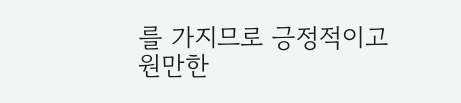를 가지므로 긍정적이고 원만한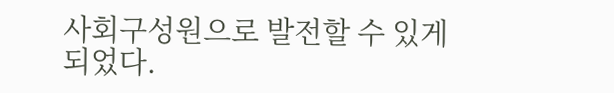사회구성원으로 발전할 수 있게 되었다.